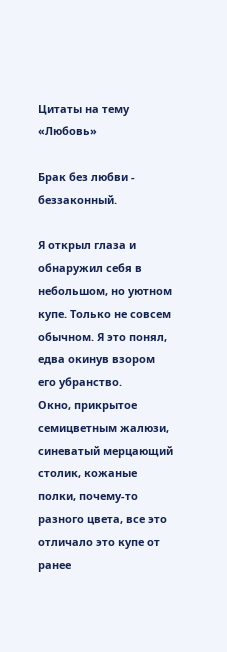Цитаты на тему «Любовь»

Брак без любви - беззаконный.

Я открыл глаза и обнаружил себя в небольшом, но уютном купе. Только не совсем обычном. Я это понял, едва окинув взором его убранство.
Окно, прикрытое семицветным жалюзи, синеватый мерцающий столик, кожаные полки, почему-то разного цвета, все это отличало это купе от ранее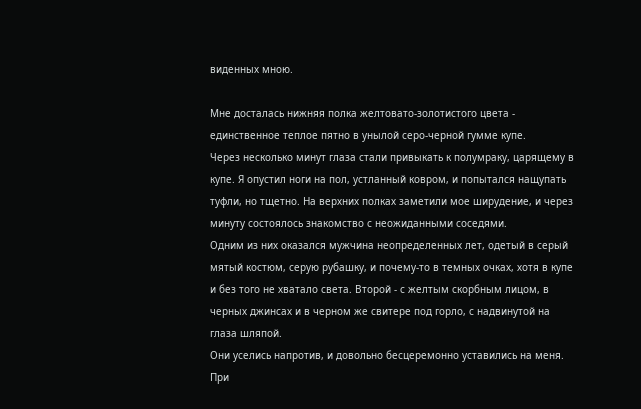виденных мною.

Мне досталась нижняя полка желтовато-золотистого цвета - единственное теплое пятно в унылой серо-черной гумме купе.
Через несколько минут глаза стали привыкать к полумраку, царящему в купе. Я опустил ноги на пол, устланный ковром, и попытался нащупать туфли, но тщетно. На верхних полках заметили мое ширудение, и через минуту состоялось знакомство с неожиданными соседями.
Одним из них оказался мужчина неопределенных лет, одетый в серый мятый костюм, серую рубашку, и почему-то в темных очках, хотя в купе и без того не хватало света. Второй - с желтым скорбным лицом, в черных джинсах и в черном же свитере под горло, с надвинутой на глаза шляпой.
Они уселись напротив, и довольно бесцеремонно уставились на меня. При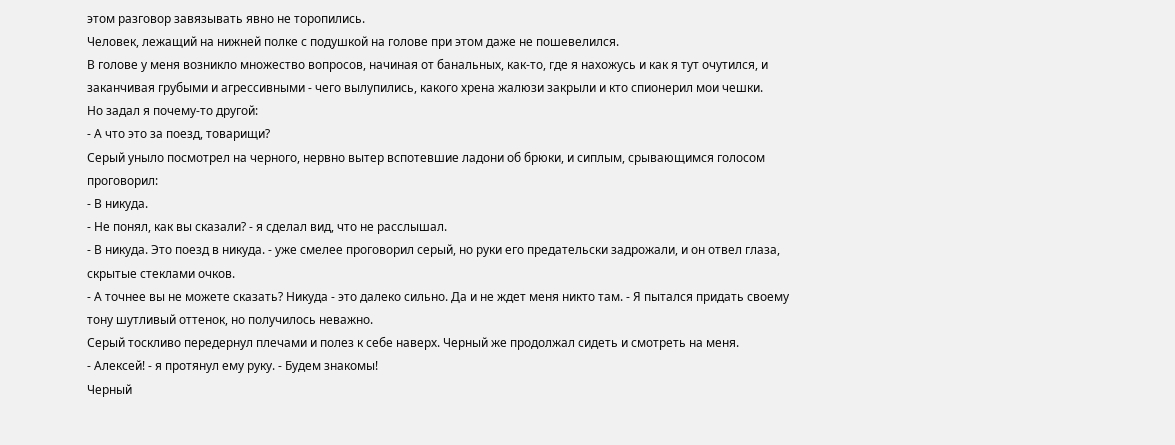этом разговор завязывать явно не торопились.
Человек, лежащий на нижней полке с подушкой на голове при этом даже не пошевелился.
В голове у меня возникло множество вопросов, начиная от банальных, как-то, где я нахожусь и как я тут очутился, и заканчивая грубыми и агрессивными - чего вылупились, какого хрена жалюзи закрыли и кто спионерил мои чешки.
Но задал я почему-то другой:
- А что это за поезд, товарищи?
Серый уныло посмотрел на черного, нервно вытер вспотевшие ладони об брюки, и сиплым, срывающимся голосом проговорил:
- В никуда.
- Не понял, как вы сказали? - я сделал вид, что не расслышал.
- В никуда. Это поезд в никуда. - уже смелее проговорил серый, но руки его предательски задрожали, и он отвел глаза, скрытые стеклами очков.
- А точнее вы не можете сказать? Никуда - это далеко сильно. Да и не ждет меня никто там. - Я пытался придать своему тону шутливый оттенок, но получилось неважно.
Серый тоскливо передернул плечами и полез к себе наверх. Черный же продолжал сидеть и смотреть на меня.
- Алексей! - я протянул ему руку. - Будем знакомы!
Черный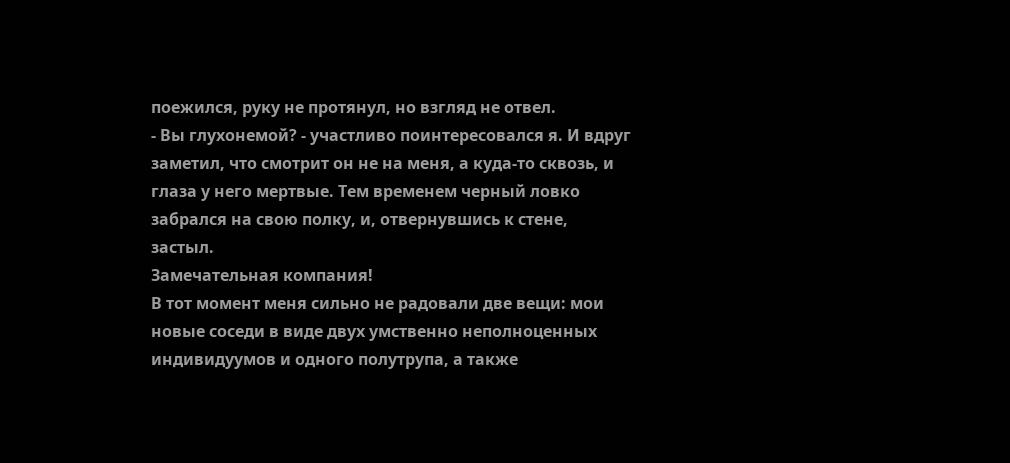поежился, руку не протянул, но взгляд не отвел.
- Вы глухонемой? - участливо поинтересовался я. И вдруг заметил, что смотрит он не на меня, а куда-то сквозь, и глаза у него мертвые. Тем временем черный ловко забрался на свою полку, и, отвернувшись к стене, застыл.
Замечательная компания!
В тот момент меня сильно не радовали две вещи: мои новые соседи в виде двух умственно неполноценных индивидуумов и одного полутрупа, а также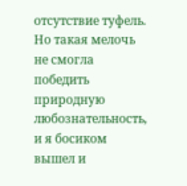отсутствие туфель. Но такая мелочь не смогла победить природную любознательность, и я босиком вышел и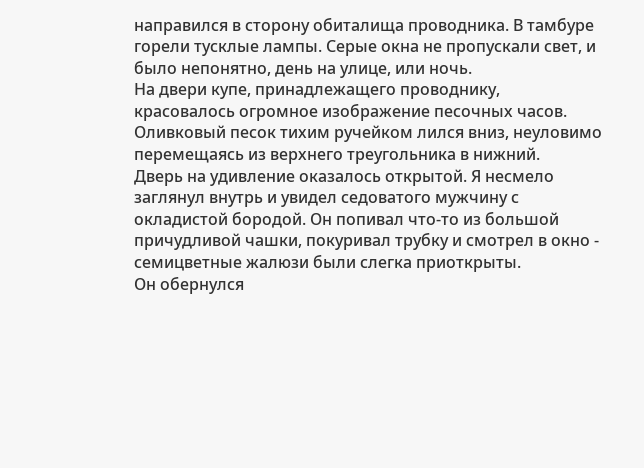направился в сторону обиталища проводника. В тамбуре горели тусклые лампы. Серые окна не пропускали свет, и было непонятно, день на улице, или ночь.
На двери купе, принадлежащего проводнику, красовалось огромное изображение песочных часов. Оливковый песок тихим ручейком лился вниз, неуловимо перемещаясь из верхнего треугольника в нижний.
Дверь на удивление оказалось открытой. Я несмело заглянул внутрь и увидел седоватого мужчину с окладистой бородой. Он попивал что-то из большой причудливой чашки, покуривал трубку и смотрел в окно - семицветные жалюзи были слегка приоткрыты.
Он обернулся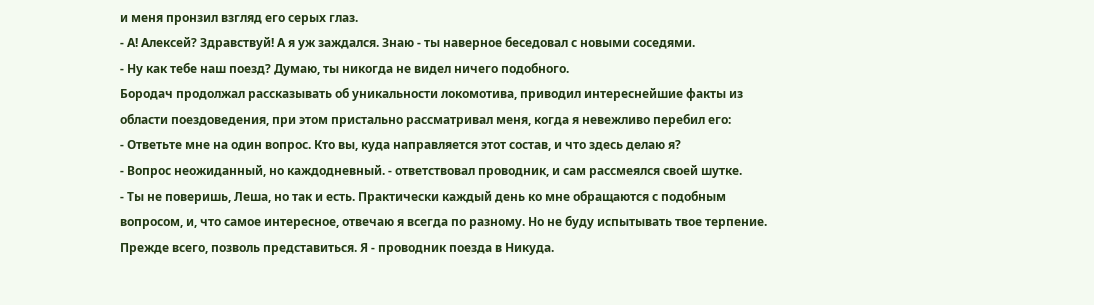и меня пронзил взгляд его серых глаз.
- А! Алексей? Здравствуй! А я уж заждался. Знаю - ты наверное беседовал с новыми соседями.
- Ну как тебе наш поезд? Думаю, ты никогда не видел ничего подобного.
Бородач продолжал рассказывать об уникальности локомотива, приводил интереснейшие факты из области поездоведения, при этом пристально рассматривал меня, когда я невежливо перебил его:
- Ответьте мне на один вопрос. Кто вы, куда направляется этот состав, и что здесь делаю я?
- Вопрос неожиданный, но каждодневный. - ответствовал проводник, и сам рассмеялся своей шутке.
- Ты не поверишь, Леша, но так и есть. Практически каждый день ко мне обращаются с подобным вопросом, и, что самое интересное, отвечаю я всегда по разному. Но не буду испытывать твое терпение. Прежде всего, позволь представиться. Я - проводник поезда в Никуда.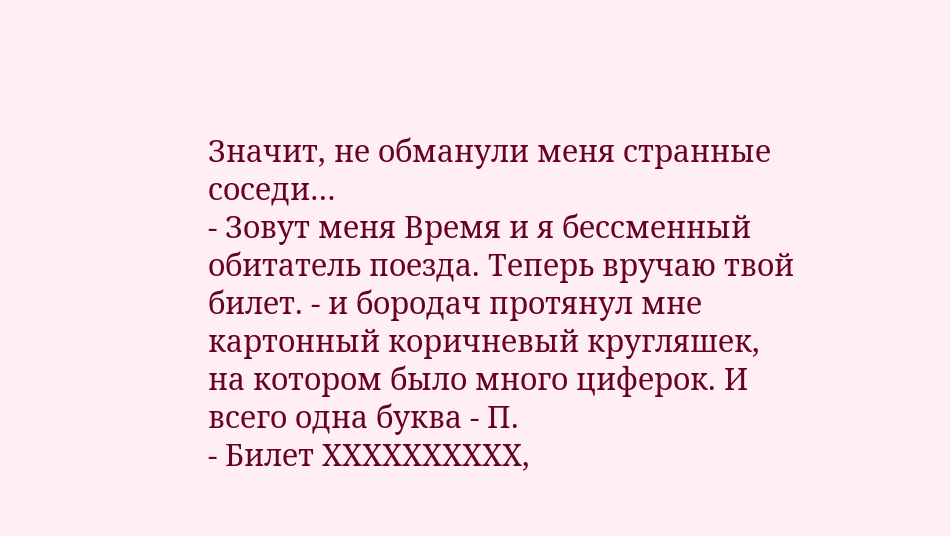Значит, не обманули меня странные соседи…
- Зовут меня Время и я бессменный обитатель поезда. Теперь вручаю твой билет. - и бородач протянул мне картонный коричневый кругляшек, на котором было много циферок. И всего одна буква - П.
- Билет ХХХХХХХХХХ,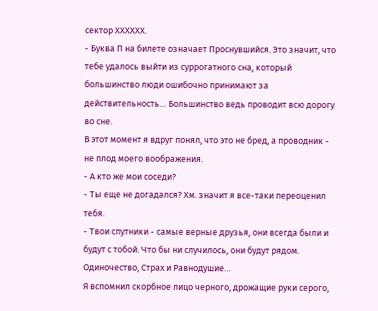сектор ХХХХХХ.
- Буква П на билете означает Проснувшийся. Это значит, что тебе удалось выйти из суррогатного сна, который большинство люди ошибочно принимают за действительность… Большинство ведь проводит всю дорогу во сне.
В этот момент я вдруг понял, что это не бред, а проводник - не плод моего воображения.
- А кто же мои соседи?
- Ты еще не догадался? Хм. значит я все-таки переоценил тебя.
- Твои спутники - самые верные друзья, они всегда были и будут с тобой. Что бы ни случилось, они будут рядом. Одиночество, Страх и Равнодушие…
Я вспомнил скорбное лицо черного, дрожащие руки серого,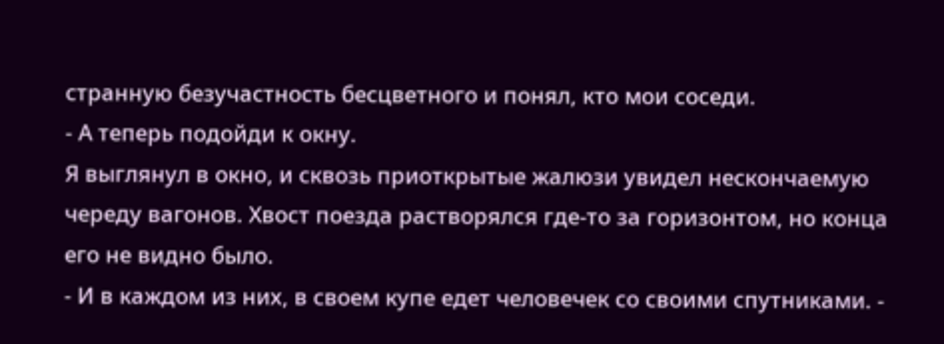странную безучастность бесцветного и понял, кто мои соседи.
- А теперь подойди к окну.
Я выглянул в окно, и сквозь приоткрытые жалюзи увидел нескончаемую череду вагонов. Хвост поезда растворялся где-то за горизонтом, но конца его не видно было.
- И в каждом из них, в своем купе едет человечек со своими спутниками. -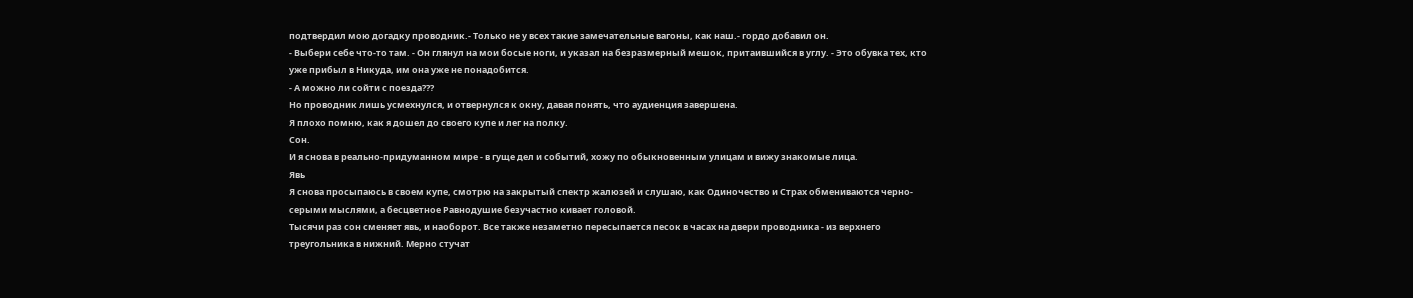подтвердил мою догадку проводник.- Только не у всех такие замечательные вагоны, как наш.- гордо добавил он.
- Выбери себе что-то там. - Он глянул на мои босые ноги, и указал на безразмерный мешок, притаившийся в углу. - Это обувка тех, кто уже прибыл в Никуда, им она уже не понадобится.
- А можно ли сойти с поезда???
Но проводник лишь усмехнулся, и отвернулся к окну, давая понять, что аудиенция завершена.
Я плохо помню, как я дошел до своего купе и лег на полку.
Сон.
И я снова в реально-придуманном мире - в гуще дел и событий, хожу по обыкновенным улицам и вижу знакомые лица.
Явь
Я снова просыпаюсь в своем купе, смотрю на закрытый спектр жалюзей и слушаю, как Одиночество и Страх обмениваются черно-серыми мыслями, а бесцветное Равнодушие безучастно кивает головой.
Тысячи раз сон сменяет явь, и наоборот. Все также незаметно пересыпается песок в часах на двери проводника - из верхнего треугольника в нижний. Мерно стучат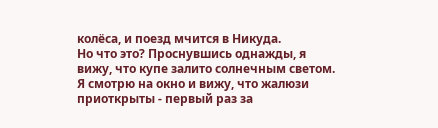колёса, и поезд мчится в Никуда.
Но что это? Проснувшись однажды, я вижу, что купе залито солнечным светом. Я смотрю на окно и вижу, что жалюзи приоткрыты - первый раз за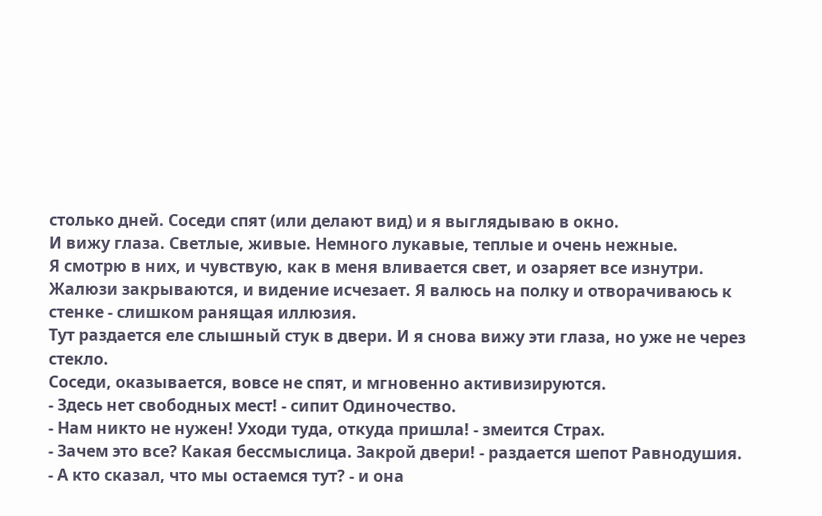столько дней. Соседи спят (или делают вид) и я выглядываю в окно.
И вижу глаза. Светлые, живые. Немного лукавые, теплые и очень нежные.
Я смотрю в них, и чувствую, как в меня вливается свет, и озаряет все изнутри.
Жалюзи закрываются, и видение исчезает. Я валюсь на полку и отворачиваюсь к стенке - слишком ранящая иллюзия.
Тут раздается еле слышный стук в двери. И я снова вижу эти глаза, но уже не через стекло.
Соседи, оказывается, вовсе не спят, и мгновенно активизируются.
- Здесь нет свободных мест! - сипит Одиночество.
- Нам никто не нужен! Уходи туда, откуда пришла! - змеится Страх.
- Зачем это все? Какая бессмыслица. Закрой двери! - раздается шепот Равнодушия.
- А кто сказал, что мы остаемся тут? - и она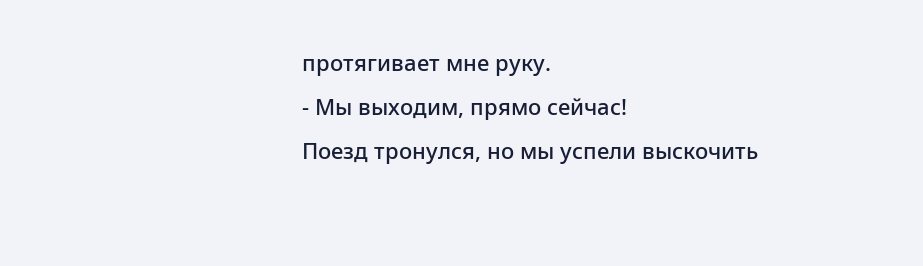протягивает мне руку.
- Мы выходим, прямо сейчас!
Поезд тронулся, но мы успели выскочить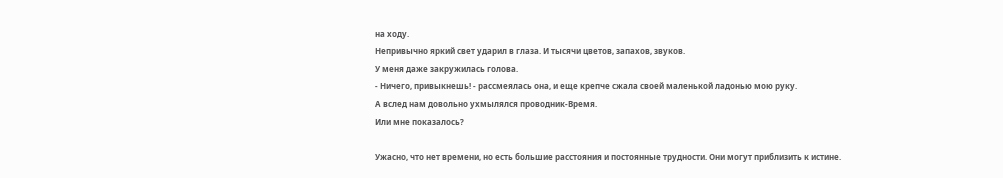на ходу.
Непривычно яркий свет ударил в глаза. И тысячи цветов, запахов, звуков.
У меня даже закружилась голова.
- Ничего, привыкнешь! - рассмеялась она, и еще крепче сжала своей маленькой ладонью мою руку.
А вслед нам довольно ухмылялся проводник-Время.
Или мне показалось?

Ужасно, что нет времени, но есть большие расстояния и постоянные трудности. Они могут приблизить к истине.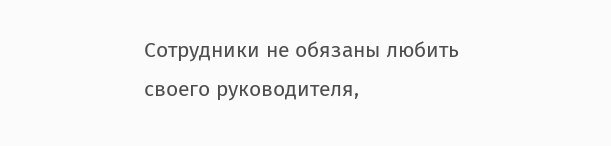Сотрудники не обязаны любить своего руководителя,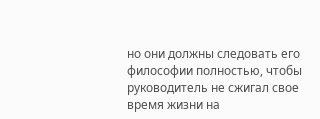но они должны следовать его философии полностью, чтобы руководитель не сжигал свое время жизни на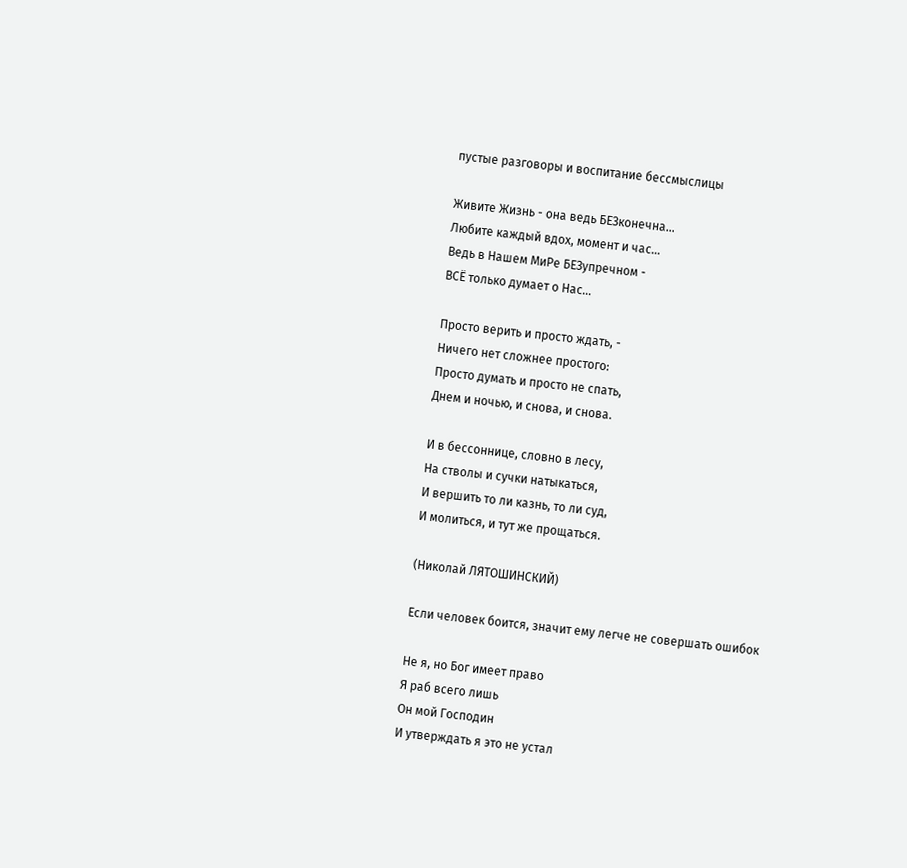пустые разговоры и воспитание бессмыслицы

Живите Жизнь - она ведь БЕЗконечна…
Любите каждый вдох, момент и час…
Ведь в Нашем МиРе БЕЗупречном -
ВСЁ только думает о Нас…

Просто верить и просто ждать, -
Ничего нет сложнее простого:
Просто думать и просто не спать,
Днем и ночью, и снова, и снова.

И в бессоннице, словно в лесу,
На стволы и сучки натыкаться,
И вершить то ли казнь, то ли суд,
И молиться, и тут же прощаться.

(Николай ЛЯТОШИНСКИЙ)

Если человек боится, значит ему легче не совершать ошибок

Не я, но Бог имеет право
Я раб всего лишь
Он мой Господин
И утверждать я это не устал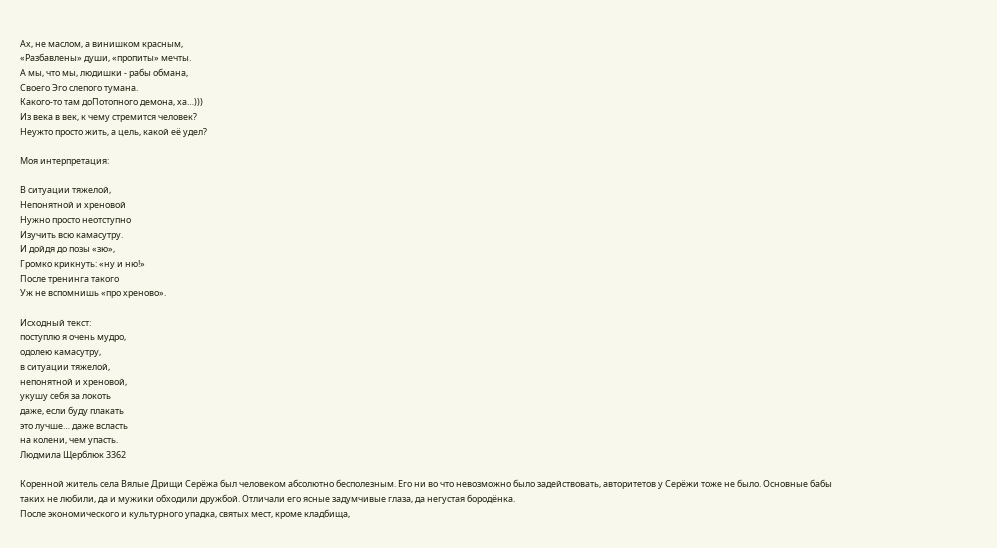Ах, не маслом, а винишком красным,
«Разбавлены» души, «пропиты» мечты.
А мы, что мы, людишки - рабы обмана,
Своего Эго слепого тумана.
Какого-то там доПотопного демона, ха…)))
Из века в век, к чему стремится человек?
Неужто просто жить, а цель, какой её удел?

Моя интерпретация:

В ситуации тяжелой,
Непонятной и хреновой
Нужно просто неотступно
Изучить всю камасутру.
И дойдя до позы «зю»,
Громко крикнуть: «ну и ню!»
После тренинга такого
Уж не вспомнишь «про хреново».

Исходный текст:
поступлю я очень мудро,
одолею камасутру,
в ситуации тяжелой,
непонятной и хреновой,
укушу себя за локоть
даже, если буду плакать
это лучше… даже всласть
на колени, чем упасть.
Людмила Щерблюк 3362

Коренной житель села Вялые Дрищи Серёжа был человеком абсолютно бесполезным. Его ни во что невозможно было задействовать, авторитетов у Серёжи тоже не было. Основные бабы таких не любили, да и мужики обходили дружбой. Отличали его ясные задумчивые глаза, да негустая бородёнка.
После экономического и культурного упадка, святых мест, кроме кладбища,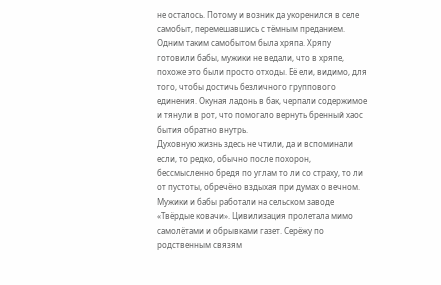не осталось. Потому и возник да укоренился в селе самобыт, перемешавшись с тёмным преданием. Одним таким самобытом была хряпа. Хряпу готовили бабы, мужики не ведали, что в хряпе, похоже это были просто отходы. Её ели, видимо, для того, чтобы достичь безличного группового единения. Окуная ладонь в бак, черпали содержимое и тянули в рот, что помогало вернуть бренный хаос бытия обратно внутрь.
Духовную жизнь здесь не чтили, да и вспоминали если, то редко, обычно после похорон, бессмысленно бредя по углам то ли со страху, то ли от пустоты, обречёно вздыхая при думах о вечном. Мужики и бабы работали на сельском заводе «Твёрдые ковачи». Цивилизация пролетала мимо самолётами и обрывками газет. Серёжу по родственным связям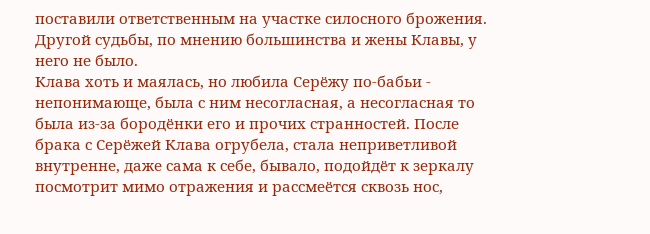поставили ответственным на участке силосного брожения. Другой судьбы, по мнению большинства и жены Клавы, у него не было.
Клава хоть и маялась, но любила Серёжу по-бабьи - непонимающе, была с ним несогласная, а несогласная то была из-за бородёнки его и прочих странностей. После брака с Серёжей Клава огрубела, стала неприветливой внутренне, даже сама к себе, бывало, подойдёт к зеркалу посмотрит мимо отражения и рассмеётся сквозь нос,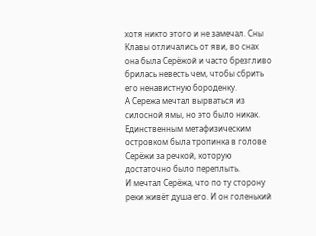хотя никто этого и не замечал. Сны Клавы отличались от яви, во снах она была Серёжой и часто брезгливо брилась невесть чем, чтобы сбрить его ненавистную бороденку.
А Сережа мечтал вырваться из силосной ямы, но это было никак. Единственным метафизическим островком была тропинка в голове Серёжи за речкой, которую достаточно было переплыть.
И мечтал Серёжа, что по ту сторону реки живёт душа его. И он голенький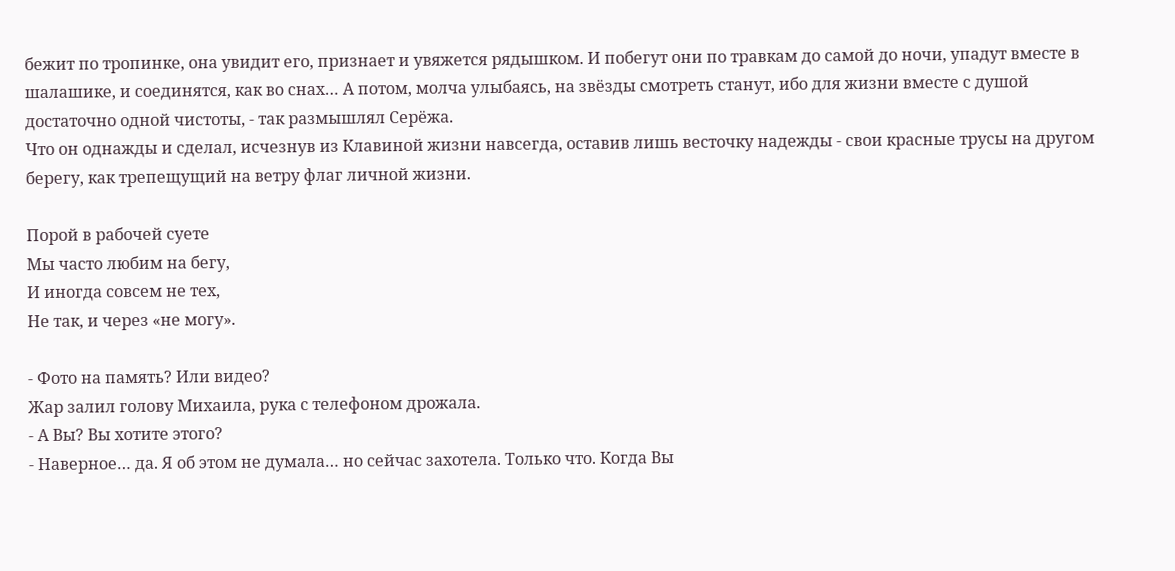бежит по тропинке, она увидит его, признает и увяжется рядышком. И побегут они по травкам до самой до ночи, упадут вместе в шалашике, и соединятся, как во снах… А потом, молча улыбаясь, на звёзды смотреть станут, ибо для жизни вместе с душой достаточно одной чистоты, - так размышлял Серёжа.
Что он однажды и сделал, исчезнув из Клавиной жизни навсегда, оставив лишь весточку надежды - свои красные трусы на другом берегу, как трепещущий на ветру флаг личной жизни.

Порой в рабочей суете
Мы часто любим на бегу,
И иногда совсем не тех,
Не так, и через «не могу».

- Фото на память? Или видео?
Жар залил голову Михаила, рука с телефоном дрожала.
- А Вы? Вы хотите этого?
- Наверное… да. Я об этом не думала… но сейчас захотела. Только что. Когда Вы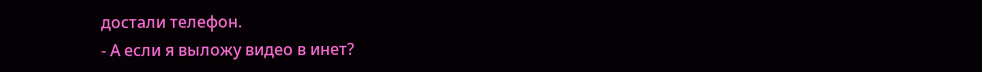достали телефон.
- А если я выложу видео в инет?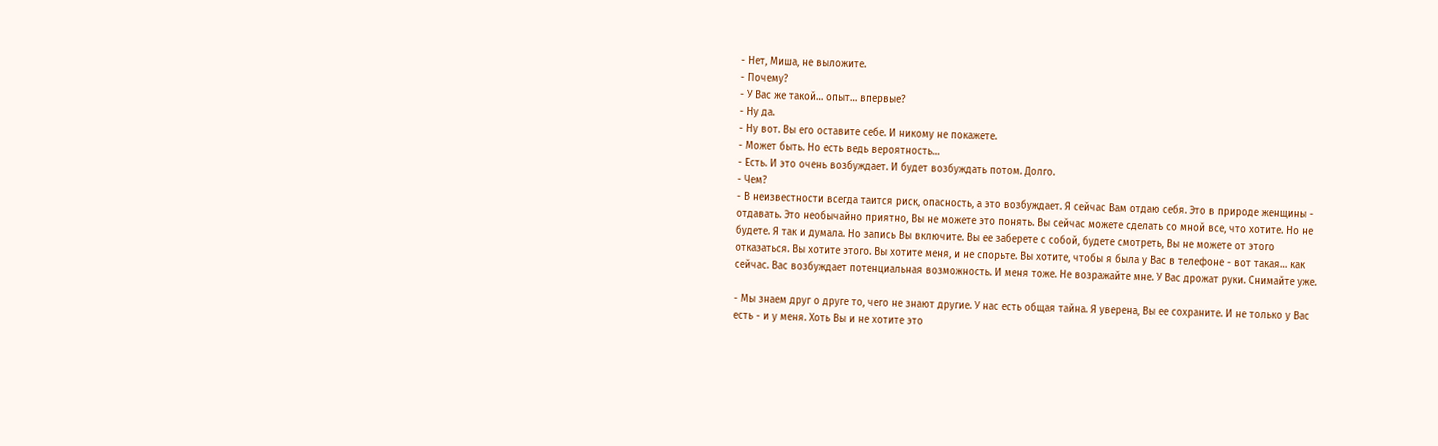- Нет, Миша, не выложите.
- Почему?
- У Вас же такой… опыт… впервые?
- Ну да.
- Ну вот. Вы его оставите себе. И никому не покажете.
- Может быть. Но есть ведь вероятность…
- Есть. И это очень возбуждает. И будет возбуждать потом. Долго.
- Чем?
- В неизвестности всегда таится риск, опасность, а это возбуждает. Я сейчас Вам отдаю себя. Это в природе женщины - отдавать. Это необычайно приятно, Вы не можете это понять. Вы сейчас можете сделать со мной все, что хотите. Но не будете. Я так и думала. Но запись Вы включите. Вы ее заберете с собой, будете смотреть, Вы не можете от этого отказаться. Вы хотите этого. Вы хотите меня, и не спорьте. Вы хотите, чтобы я была у Вас в телефоне - вот такая… как сейчас. Вас возбуждает потенциальная возможность. И меня тоже. Не возражайте мне. У Вас дрожат руки. Снимайте уже.

- Мы знаем друг о друге то, чего не знают другие. У нас есть общая тайна. Я уверена, Вы ее сохраните. И не только у Вас есть - и у меня. Хоть Вы и не хотите это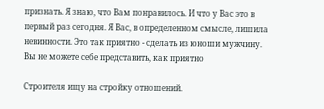признать. Я знаю, что Вам понравилось. И что у Вас это в первый раз сегодня. Я Вас, в определенном смысле, лишила невинности. Это так приятно - сделать из юноши мужчину. Вы не можете себе представить, как приятно

Строителя ищу на стройку отношений.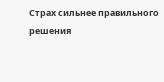Страх сильнее правильного решения